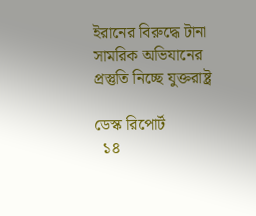ইরানের বিরুদ্ধে টানা সামরিক অভিযানের প্রস্তুতি নিচ্ছে যুক্তরাষ্ট্র

ডেস্ক রিপোর্ট
  ১৪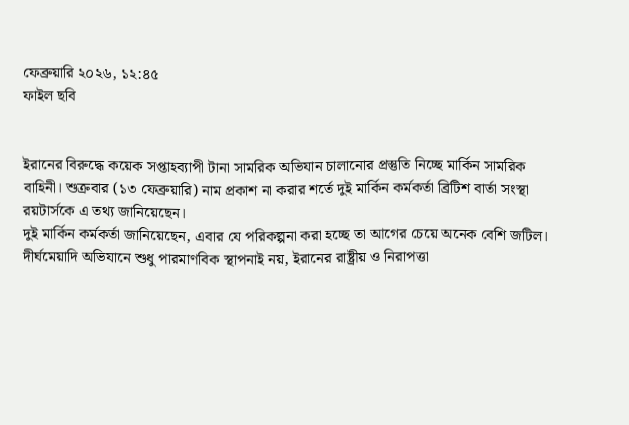ফেব্রুয়ারি ২০২৬, ১২:৪৫
ফাইল ছবি


ইরানের বিরুদ্ধে কয়েক সপ্তাহব্যাপী টানা সামরিক অভিযান চালানোর প্রস্তুতি নিচ্ছে মার্কিন সামরিক বাহিনী। শুক্রবার (১৩ ফেব্রুয়ারি) নাম প্রকাশ না করার শর্তে দুই মার্কিন কর্মকর্তা ব্রিটিশ বার্তা সংস্থা রয়টার্সকে এ তথ্য জানিয়েছেন।
দুই মার্কিন কর্মকর্তা জানিয়েছেন, এবার যে পরিকল্পনা করা হচ্ছে তা আগের চেয়ে অনেক বেশি জটিল। দীর্ঘমেয়াদি অভিযানে শুধু পারমাণবিক স্থাপনাই নয়, ইরানের রাষ্ট্রীয় ও নিরাপত্তা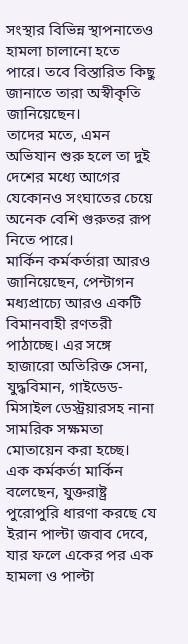সংস্থার বিভিন্ন স্থাপনাতেও হামলা চালানো হতে পারে। তবে বিস্তারিত কিছু জানাতে তারা অস্বীকৃতি জানিয়েছেন।
তাদের মতে, এমন অভিযান শুরু হলে তা দুই দেশের মধ্যে আগের যেকোনও সংঘাতের চেয়ে অনেক বেশি গুরুতর রূপ নিতে পারে।
মার্কিন কর্মকর্তারা আরও জানিয়েছেন, পেন্টাগন মধ্যপ্রাচ্যে আরও একটি বিমানবাহী রণতরী পাঠাচ্ছে। এর সঙ্গে হাজারো অতিরিক্ত সেনা, যুদ্ধবিমান, গাইডেড-মিসাইল ডেস্ট্রয়ারসহ নানা সামরিক সক্ষমতা মোতায়েন করা হচ্ছে।
এক কর্মকর্তা মার্কিন বলেছেন, যুক্তরাষ্ট্র পুরোপুরি ধারণা করছে যে ইরান পাল্টা জবাব দেবে, যার ফলে একের পর এক হামলা ও পাল্টা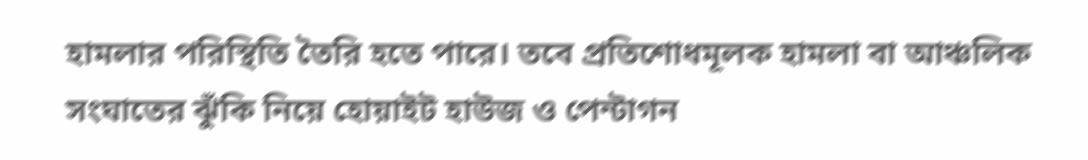হামলার পরিস্থিতি তৈরি হতে পারে। তবে প্রতিশোধমূলক হামলা বা আঞ্চলিক সংঘাতের ঝুঁকি নিয়ে হোয়াইট হাউজ ও পেন্টাগন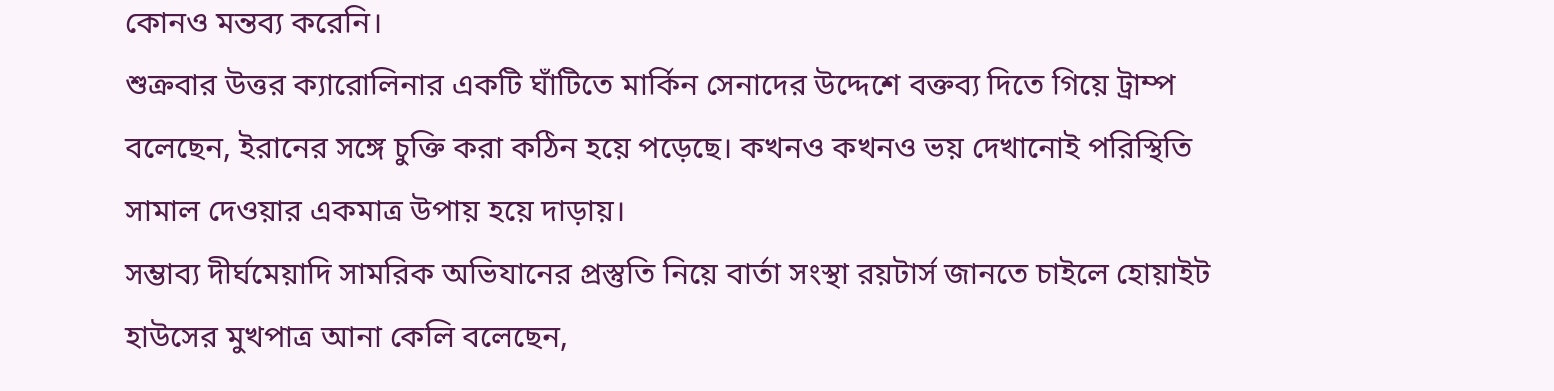কোনও মন্তব্য করেনি।
শুক্রবার উত্তর ক্যারোলিনার একটি ঘাঁটিতে মার্কিন সেনাদের উদ্দেশে বক্তব্য দিতে গিয়ে ট্রাম্প বলেছেন, ইরানের সঙ্গে চুক্তি করা কঠিন হয়ে পড়েছে। কখনও কখনও ভয় দেখানোই পরিস্থিতি সামাল দেওয়ার একমাত্র উপায় হয়ে দাড়ায়।
সম্ভাব্য দীর্ঘমেয়াদি সামরিক অভিযানের প্রস্তুতি নিয়ে বার্তা সংস্থা রয়টার্স জানতে চাইলে হোয়াইট হাউসের মুখপাত্র আনা কেলি বলেছেন,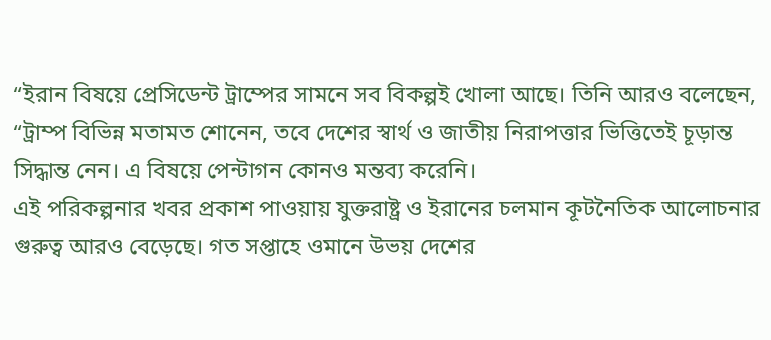“ইরান বিষয়ে প্রেসিডেন্ট ট্রাম্পের সামনে সব বিকল্পই খোলা আছে। তিনি আরও বলেছেন, “ট্রাম্প বিভিন্ন মতামত শোনেন, তবে দেশের স্বার্থ ও জাতীয় নিরাপত্তার ভিত্তিতেই চূড়ান্ত সিদ্ধান্ত নেন। এ বিষয়ে পেন্টাগন কোনও মন্তব্য করেনি।
এই পরিকল্পনার খবর প্রকাশ পাওয়ায় যুক্তরাষ্ট্র ও ইরানের চলমান কূটনৈতিক আলোচনার গুরুত্ব আরও বেড়েছে। গত সপ্তাহে ওমানে উভয় দেশের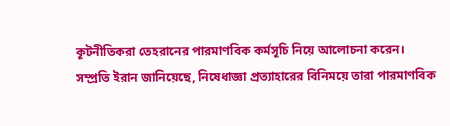কূটনীতিকরা তেহরানের পারমাণবিক কর্মসূচি নিয়ে আলোচনা করেন।
সম্প্রতি ইরান জানিয়েছে, নিষেধাজ্ঞা প্রত্যাহারের বিনিময়ে তারা পারমাণবিক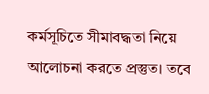কর্মসূচিতে সীমাবদ্ধতা নিয়ে আলোচনা করতে প্রস্তুত। তবে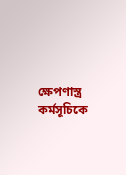ক্ষেপণাস্ত্র কর্মসূচিকে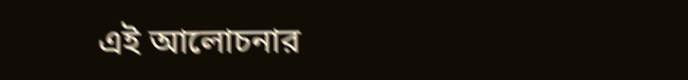এই আলোচনার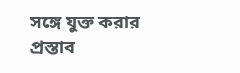সঙ্গে যুক্ত করার প্রস্তাব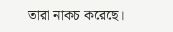তারা নাকচ করেছে।